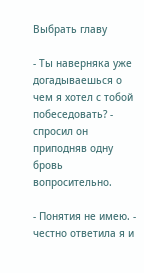Выбрать главу

- Ты наверняка уже догадываешься о чем я хотел с тобой побеседовать? - спросил он приподняв одну бровь вопросительно.

- Понятия не имею. - честно ответила я и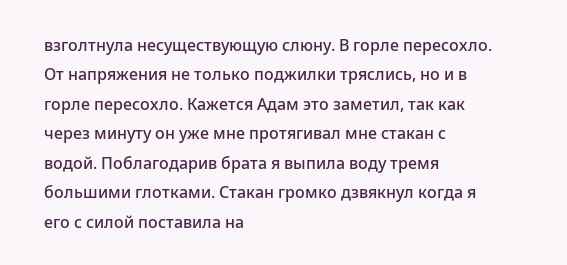взголтнула несуществующую слюну. В горле пересохло. От напряжения не только поджилки тряслись, но и в горле пересохло. Кажется Адам это заметил, так как через минуту он уже мне протягивал мне стакан с водой. Поблагодарив брата я выпила воду тремя большими глотками. Стакан громко дзвякнул когда я его с силой поставила на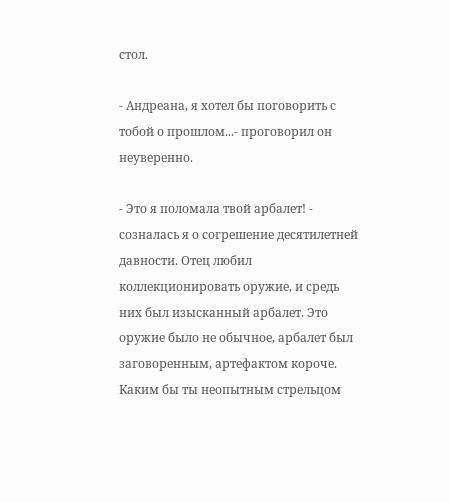стол.

- Андреана, я хотел бы поговорить с тобой о прошлом...- проговорил он неуверенно.

- Это я поломала твой арбалет! - созналась я о согрешение десятилетней давности. Отец любил коллекционировать оружие, и средь них был изысканный арбалет. Это оружие было не обычное, арбалет был заговоренным, артефактом короче. Каким бы ты неопытным стрельцом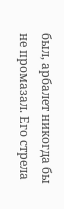был, арбалет никогда бы не промазал. Его стрела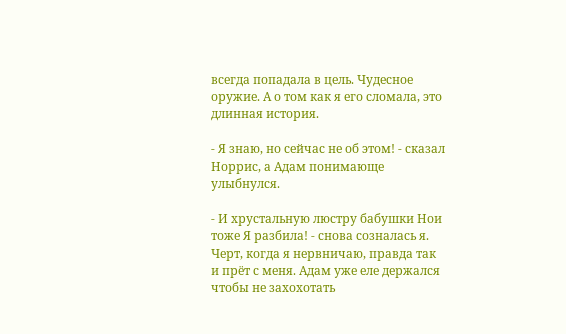всегда попадала в цель. Чудесное оружие. А о том как я его сломала, это длинная история.

- Я знаю, но сейчас не об этом! - сказал Норрис, а Адам понимающе улыбнулся.

- И хрустальную люстру бабушки Нои тоже Я разбила! - снова созналась я. Черт, когда я нервничаю, правда так и прёт с меня. Адам уже еле держался чтобы не захохотать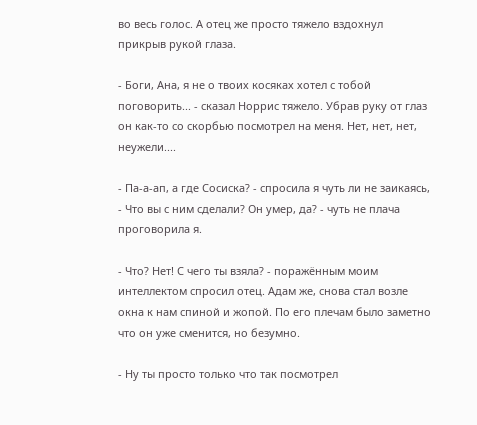во весь голос. А отец же просто тяжело вздохнул прикрыв рукой глаза.

- Боги, Ана, я не о твоих косяках хотел с тобой поговорить... - сказал Норрис тяжело. Убрав руку от глаз он как-то со скорбью посмотрел на меня. Нет, нет, нет, неужели....

- Па-а-ап, а где Сосиска? - спросила я чуть ли не заикаясь, - Что вы с ним сделали? Он умер, да? - чуть не плача проговорила я.

- Что? Нет! С чего ты взяла? - поражённым моим интеллектом спросил отец. Адам же, снова стал возле окна к нам спиной и жопой. По его плечам было заметно что он уже сменится, но безумно.

- Ну ты просто только что так посмотрел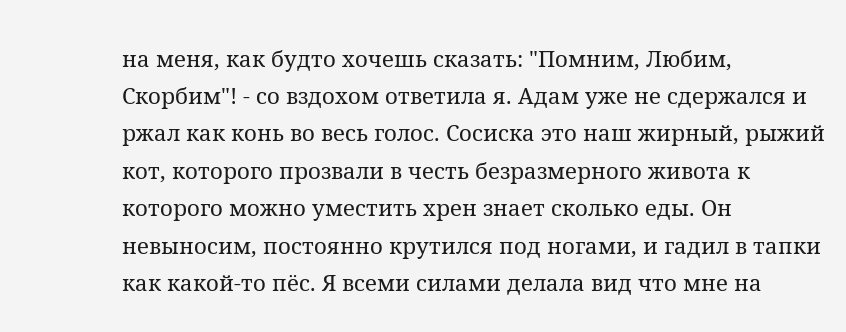на меня, как будто хочешь сказать: "Помним, Любим, Скорбим"! - со вздохом ответила я. Адам уже не сдержался и ржал как конь во весь голос. Сосиска это наш жирный, рыжий кот, которого прозвали в честь безразмерного живота к которого можно уместить хрен знает сколько еды. Он невыносим, постоянно крутился под ногами, и гадил в тапки как какой-то пёс. Я всеми силами делала вид что мне на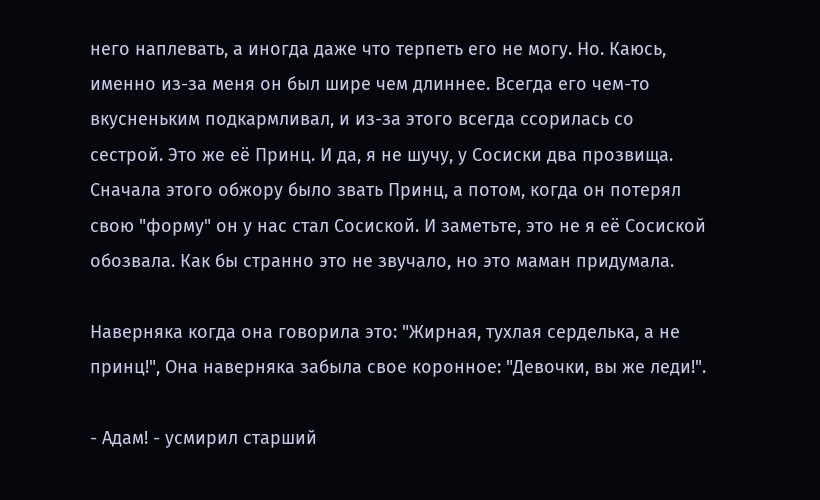него наплевать, а иногда даже что терпеть его не могу. Но. Каюсь, именно из-за меня он был шире чем длиннее. Всегда его чем-то вкусненьким подкармливал, и из-за этого всегда ссорилась со сестрой. Это же её Принц. И да, я не шучу, у Сосиски два прозвища. Сначала этого обжору было звать Принц, а потом, когда он потерял свою "форму" он у нас стал Сосиской. И заметьте, это не я её Сосиской обозвала. Как бы странно это не звучало, но это маман придумала.

Наверняка когда она говорила это: "Жирная, тухлая серделька, а не принц!", Она наверняка забыла свое коронное: "Девочки, вы же леди!".

- Адам! - усмирил старший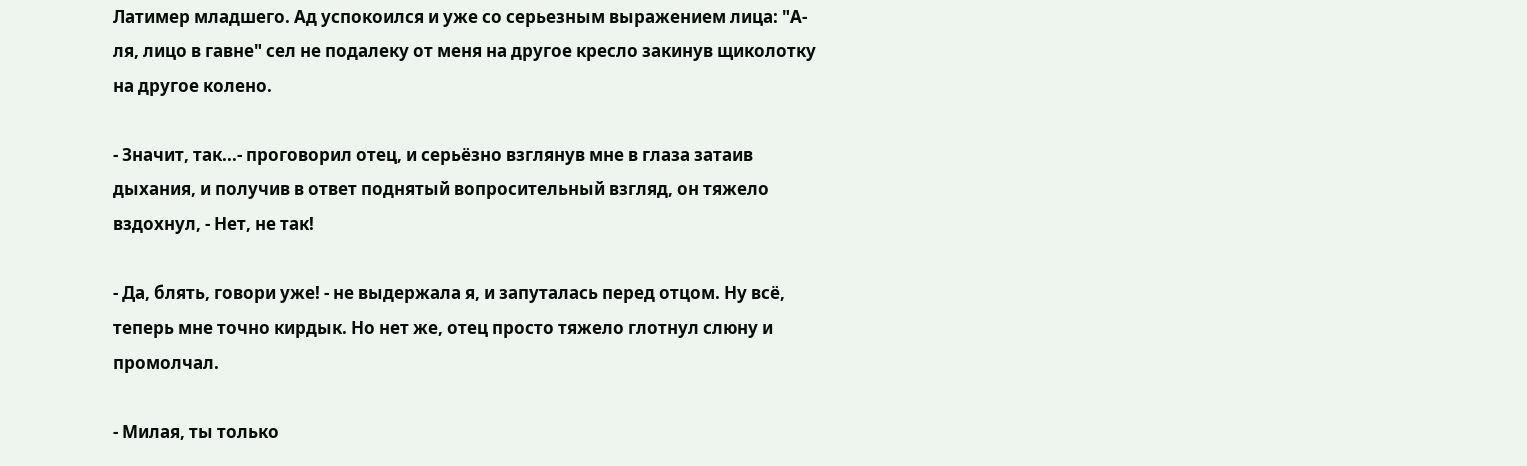Латимер младшего. Ад успокоился и уже со серьезным выражением лица: "А-ля, лицо в гавне" сел не подалеку от меня на другое кресло закинув щиколотку на другое колено.

- Значит, так...- проговорил отец, и серьёзно взглянув мне в глаза затаив дыхания, и получив в ответ поднятый вопросительный взгляд, он тяжело вздохнул, - Нет, не так!

- Да, блять, говори уже! - не выдержала я, и запуталась перед отцом. Ну всё, теперь мне точно кирдык. Но нет же, отец просто тяжело глотнул слюну и промолчал.

- Милая, ты только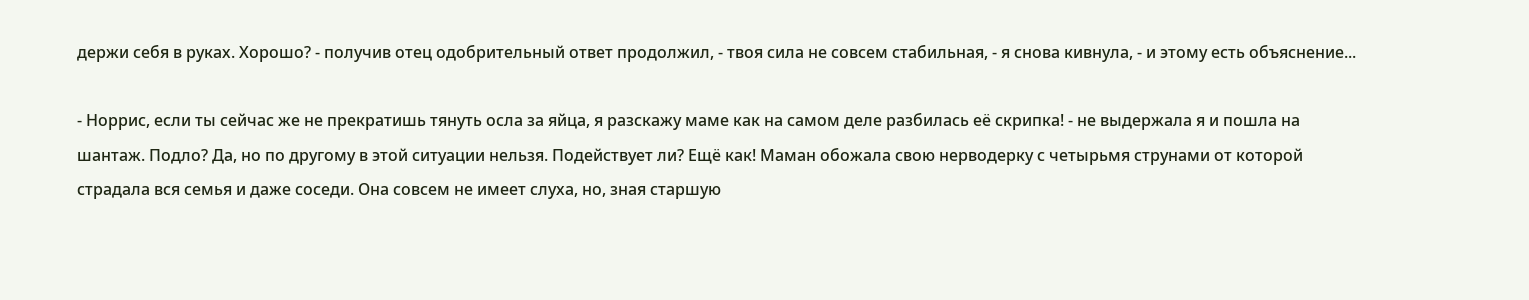держи себя в руках. Хорошо? - получив отец одобрительный ответ продолжил, - твоя сила не совсем стабильная, - я снова кивнула, - и этому есть объяснение...

- Норрис, если ты сейчас же не прекратишь тянуть осла за яйца, я разскажу маме как на самом деле разбилась её скрипка! - не выдержала я и пошла на шантаж. Подло? Да, но по другому в этой ситуации нельзя. Подействует ли? Ещё как! Маман обожала свою нерводерку с четырьмя струнами от которой страдала вся семья и даже соседи. Она совсем не имеет слуха, но, зная старшую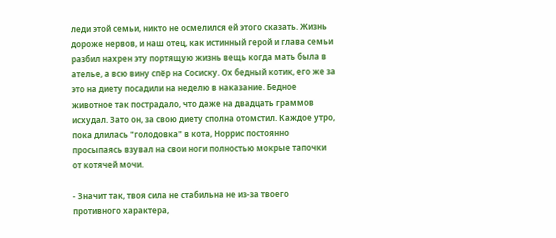леди этой семьи, никто не осмелился ей этого сказать. Жизнь дороже нервов, и наш отец, как истинный герой и глава семьи разбил нахрен эту портящую жизнь вещь когда мать была в ателье, а всю вину спёр на Сосиску. Ох бедный котик, его же за это на диету посадили на неделю в наказание. Бедное животное так пострадало, что даже на двадцать граммов исхудал. Зато он, за свою диету сполна отомстил. Каждое утро, пока длилась "голодовка" в кота, Норрис постоянно просыпаясь взувал на свои ноги полностью мокрые тапочки от котячей мочи.

- Значит так, твоя сила не стабильна не из-за твоего противного характера,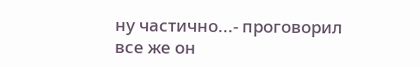ну частично...- проговорил все же он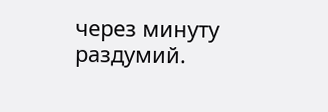через минуту раздумий.